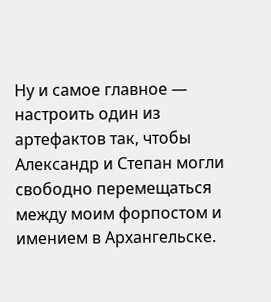Ну и самое главное — настроить один из артефактов так, чтобы Александр и Степан могли свободно перемещаться между моим форпостом и имением в Архангельске.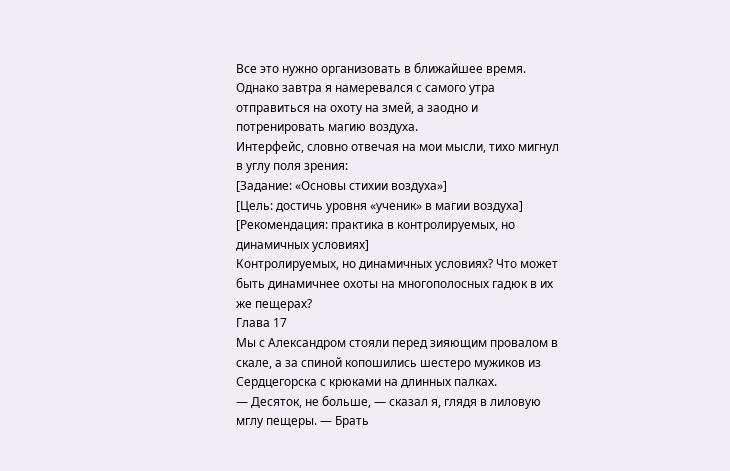Все это нужно организовать в ближайшее время. Однако завтра я намеревался с самого утра отправиться на охоту на змей, а заодно и потренировать магию воздуха.
Интерфейс, словно отвечая на мои мысли, тихо мигнул в углу поля зрения:
[Задание: «Основы стихии воздуха»]
[Цель: достичь уровня «ученик» в магии воздуха]
[Рекомендация: практика в контролируемых, но динамичных условиях]
Контролируемых, но динамичных условиях? Что может быть динамичнее охоты на многополосных гадюк в их же пещерах?
Глава 17
Мы с Александром стояли перед зияющим провалом в скале, а за спиной копошились шестеро мужиков из Сердцегорска с крюками на длинных палках.
— Десяток, не больше, — сказал я, глядя в лиловую мглу пещеры. — Брать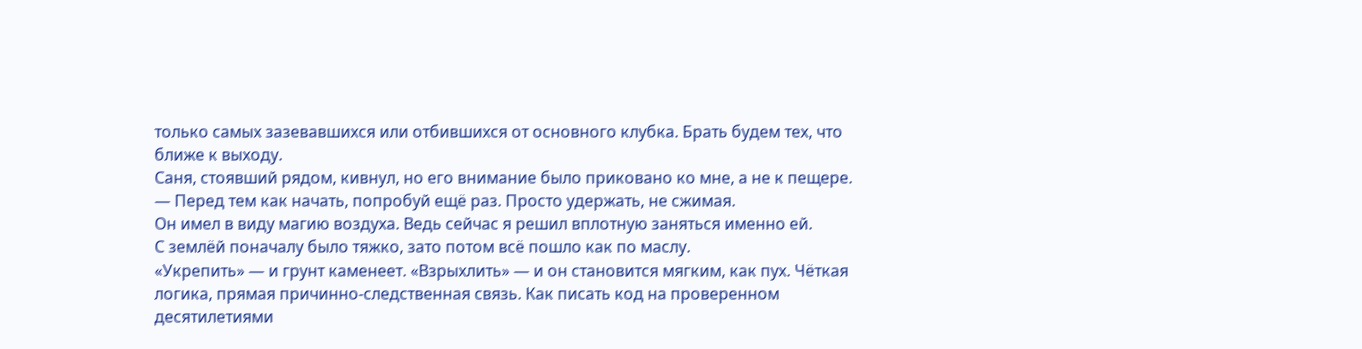только самых зазевавшихся или отбившихся от основного клубка. Брать будем тех, что ближе к выходу.
Саня, стоявший рядом, кивнул, но его внимание было приковано ко мне, а не к пещере.
— Перед тем как начать, попробуй ещё раз. Просто удержать, не сжимая.
Он имел в виду магию воздуха. Ведь сейчас я решил вплотную заняться именно ей.
С землёй поначалу было тяжко, зато потом всё пошло как по маслу.
«Укрепить» — и грунт каменеет. «Взрыхлить» — и он становится мягким, как пух. Чёткая логика, прямая причинно-следственная связь. Как писать код на проверенном десятилетиями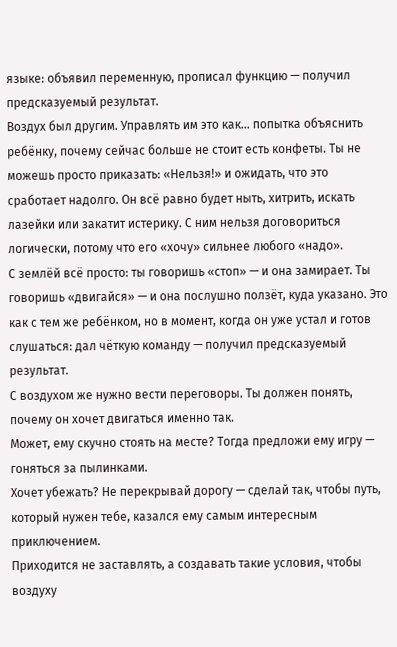языке: объявил переменную, прописал функцию — получил предсказуемый результат.
Воздух был другим. Управлять им это как… попытка объяснить ребёнку, почему сейчас больше не стоит есть конфеты. Ты не можешь просто приказать: «Нельзя!» и ожидать, что это сработает надолго. Он всё равно будет ныть, хитрить, искать лазейки или закатит истерику. С ним нельзя договориться логически, потому что его «хочу» сильнее любого «надо».
С землёй всё просто: ты говоришь «стоп» — и она замирает. Ты говоришь «двигайся» — и она послушно ползёт, куда указано. Это как с тем же ребёнком, но в момент, когда он уже устал и готов слушаться: дал чёткую команду — получил предсказуемый результат.
С воздухом же нужно вести переговоры. Ты должен понять, почему он хочет двигаться именно так.
Может, ему скучно стоять на месте? Тогда предложи ему игру — гоняться за пылинками.
Хочет убежать? Не перекрывай дорогу — сделай так, чтобы путь, который нужен тебе, казался ему самым интересным приключением.
Приходится не заставлять, а создавать такие условия, чтобы воздуху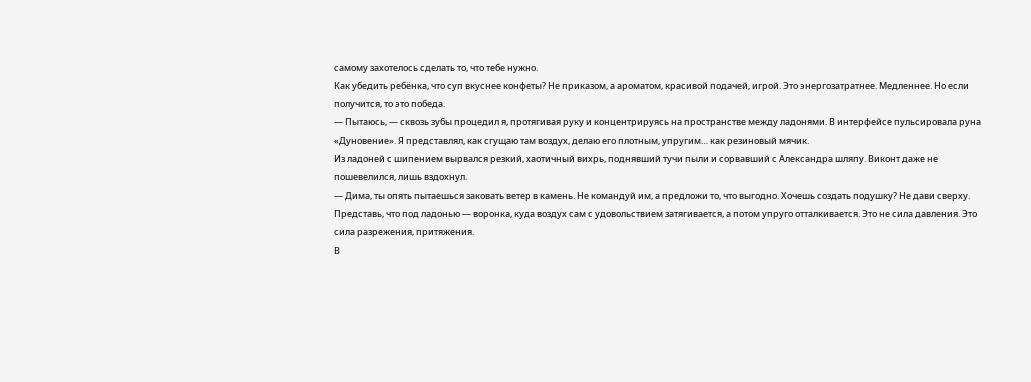самому захотелось сделать то, что тебе нужно.
Как убедить ребёнка, что суп вкуснее конфеты? Не приказом, а ароматом, красивой подачей, игрой. Это энергозатратнее. Медленнее. Но если получится, то это победа.
— Пытаюсь, — сквозь зубы процедил я, протягивая руку и концентрируясь на пространстве между ладонями. В интерфейсе пульсировала руна «Дуновение». Я представлял, как сгущаю там воздух, делаю его плотным, упругим… как резиновый мячик.
Из ладоней с шипением вырвался резкий, хаотичный вихрь, поднявший тучи пыли и сорвавший с Александра шляпу. Виконт даже не пошевелился, лишь вздохнул.
— Дима, ты опять пытаешься заковать ветер в камень. Не командуй им, а предложи то, что выгодно. Хочешь создать подушку? Не дави сверху. Представь, что под ладонью — воронка, куда воздух сам с удовольствием затягивается, а потом упруго отталкивается. Это не сила давления. Это сила разрежения, притяжения.
В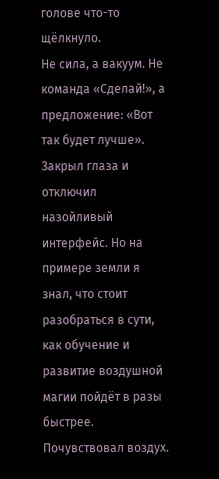голове что-то щёлкнуло.
Не сила, а вакуум. Не команда «Сделай!», а предложение: «Вот так будет лучше».
Закрыл глаза и отключил назойливый интерфейс. Но на примере земли я знал, что стоит разобраться в сути, как обучение и развитие воздушной магии пойдёт в разы быстрее.
Почувствовал воздух.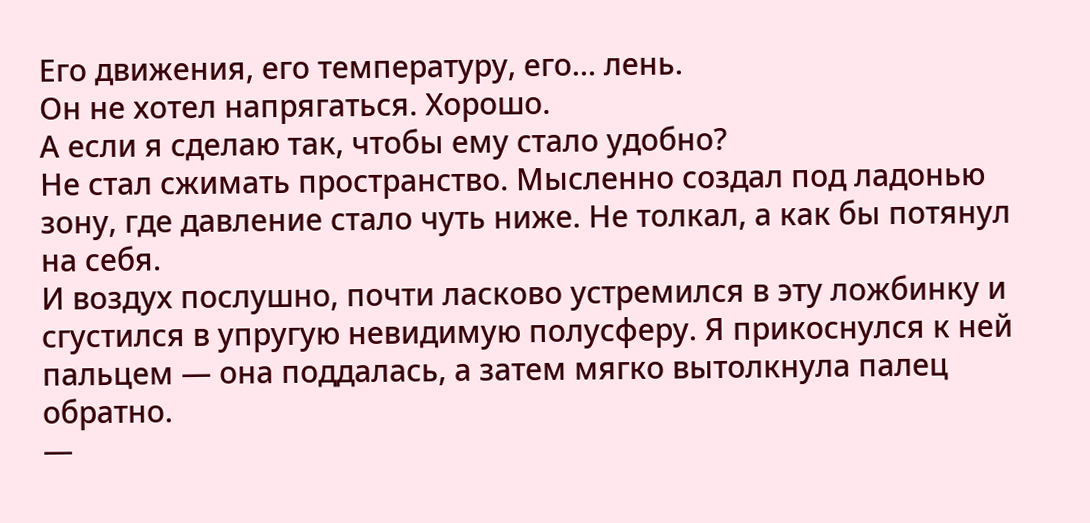Его движения, его температуру, его… лень.
Он не хотел напрягаться. Хорошо.
А если я сделаю так, чтобы ему стало удобно?
Не стал сжимать пространство. Мысленно создал под ладонью зону, где давление стало чуть ниже. Не толкал, а как бы потянул на себя.
И воздух послушно, почти ласково устремился в эту ложбинку и сгустился в упругую невидимую полусферу. Я прикоснулся к ней пальцем — она поддалась, а затем мягко вытолкнула палец обратно.
—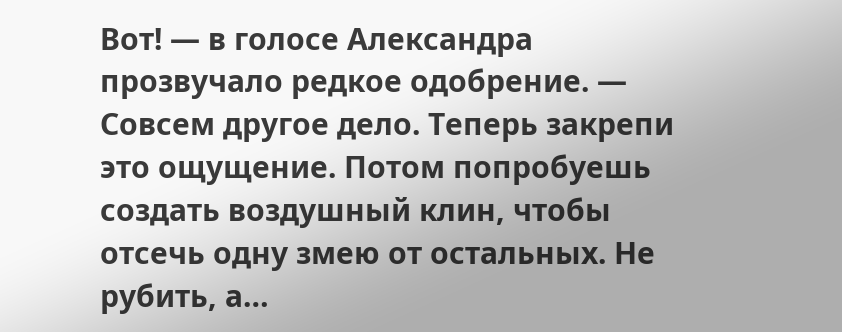Вот! — в голосе Александра прозвучало редкое одобрение. — Совсем другое дело. Теперь закрепи это ощущение. Потом попробуешь создать воздушный клин, чтобы отсечь одну змею от остальных. Не рубить, а…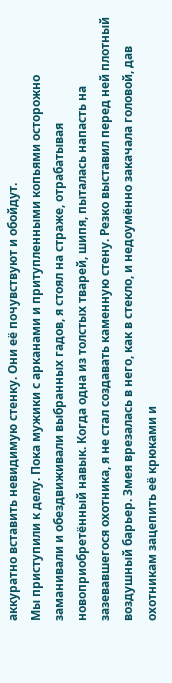аккуратно вставить невидимую стенку. Они её почувствуют и обойдут.
Мы приступили к делу. Пока мужики с арканами и притупленными копьями осторожно заманивали и обездвиживали выбранных гадов, я стоял на страже, отрабатывая новоприобретённый навык. Когда одна из толстых тварей, шипя, пыталась напасть на зазевавшегося охотника, я не стал создавать каменную стену. Резко выставил перед ней плотный воздушный барьер. Змея врезалась в него, как в стекло, и недоумённо закачала головой, дав охотникам зацепить её крюками и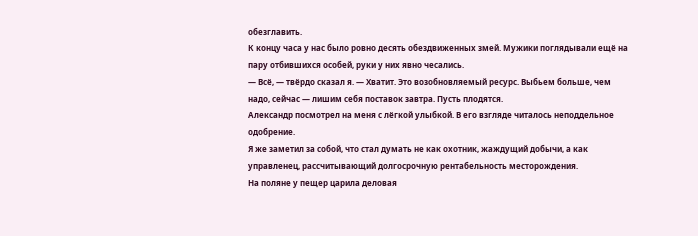обезглавить.
К концу часа у нас было ровно десять обездвиженных змей. Мужики поглядывали ещё на пару отбившихся особей, руки у них явно чесались.
— Всё, — твёрдо сказал я. — Хватит. Это возобновляемый ресурс. Выбьем больше, чем надо, сейчас — лишим себя поставок завтра. Пусть плодятся.
Александр посмотрел на меня с лёгкой улыбкой. В его взгляде читалось неподдельное одобрение.
Я же заметил за собой, что стал думать не как охотник, жаждущий добычи, а как управленец, рассчитывающий долгосрочную рентабельность месторождения.
На поляне у пещер царила деловая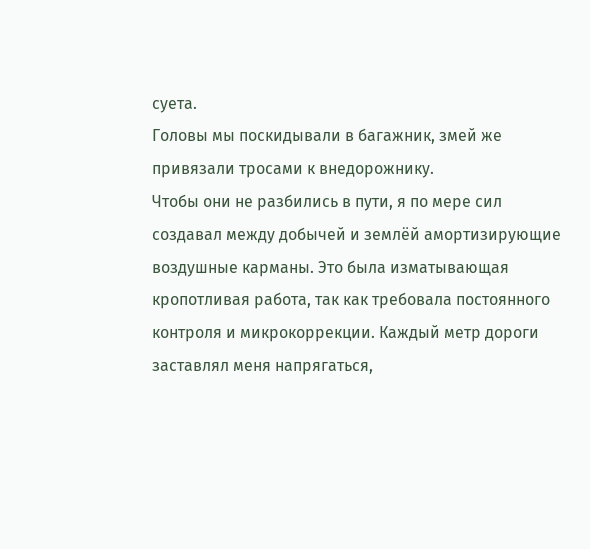суета.
Головы мы поскидывали в багажник, змей же привязали тросами к внедорожнику.
Чтобы они не разбились в пути, я по мере сил создавал между добычей и землёй амортизирующие воздушные карманы. Это была изматывающая кропотливая работа, так как требовала постоянного контроля и микрокоррекции. Каждый метр дороги заставлял меня напрягаться,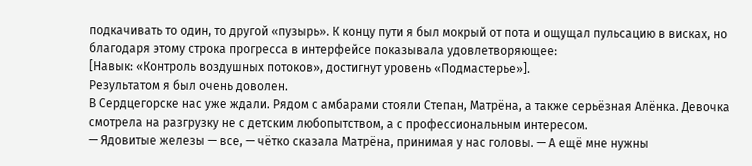подкачивать то один, то другой «пузырь». К концу пути я был мокрый от пота и ощущал пульсацию в висках, но благодаря этому строка прогресса в интерфейсе показывала удовлетворяющее:
[Навык: «Контроль воздушных потоков», достигнут уровень «Подмастерье»].
Результатом я был очень доволен.
В Сердцегорске нас уже ждали. Рядом с амбарами стояли Степан, Матрёна, а также серьёзная Алёнка. Девочка смотрела на разгрузку не с детским любопытством, а с профессиональным интересом.
— Ядовитые железы — все, — чётко сказала Матрёна, принимая у нас головы. — А ещё мне нужны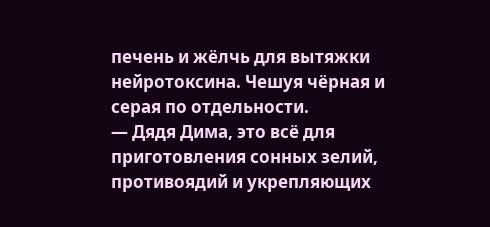печень и жёлчь для вытяжки нейротоксина. Чешуя чёрная и серая по отдельности.
— Дядя Дима, это всё для приготовления сонных зелий, противоядий и укрепляющих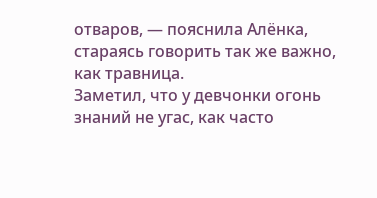отваров, — пояснила Алёнка, стараясь говорить так же важно, как травница.
Заметил, что у девчонки огонь знаний не угас, как часто